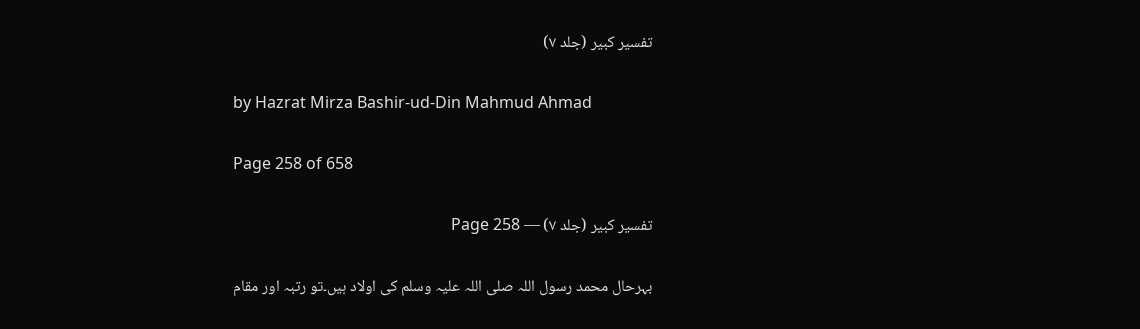تفسیر کبیر (جلد ۷)

by Hazrat Mirza Bashir-ud-Din Mahmud Ahmad

Page 258 of 658

تفسیر کبیر (جلد ۷) — Page 258

بہرحال محمد رسول اللہ صلی اللہ علیہ وسلم کی اولاد ہیں۔تو رتبہ اور مقام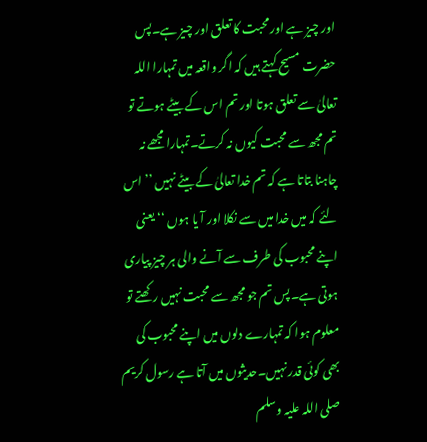اور چیز ہے اور محبت کا تعلق اور چیز ہے۔پس حضرت مسیح کہتے ہیں کہ اگر واقعہ میں تمہارا اللہ تعالیٰ سے تعلق ہوتا اور تم اس کے بیٹے ہوتے تو تم مجھ سے محبت کیوں نہ کرتے۔تمہارا مجھے نہ چاہنا بتاتا ہے کہ تم خدا تعالیٰ کے بیٹے نہیں ’’ اس لئے کہ میں خدا میں سے نکلا اور آ یا ہوں ‘‘ یعنی اپنے محبوب کی طرف سے آنے والی ہر چیز پیاری ہوتی ہے۔پس تم جو مجھ سے محبت نہیں رکھتے تو معلوم ہوا کہ تمہارے دلوں میں اپنے محبوب کی بھی کوئی قدر نہیں۔حدیثوں میں آتا ہے رسول کریم صلی اللہ علیہ وسلم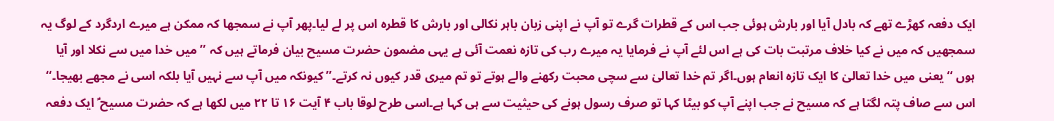ایک دفعہ کھڑے تھے کہ بادل آیا اور بارش ہوئی جب اس کے قطرات گرے تو آپ نے اپنی زبان باہر نکالی اور بارش کا قطرہ اس پر لے لیا۔پھر آپ نے سمجھا کہ ممکن ہے میرے اردگرد کے لوگ یہ سمجھیں کہ میں نے کیا خلاف مرتبت بات کی ہے اس لئے آپ نے فرمایا یہ میرے رب کی تازہ نعمت آئی ہے یہی مضمون حضرت مسیح بیان فرماتے ہیں کہ ’’ میں خدا میں سے نکلا اور آیا ہوں ‘‘ یعنی میں خدا تعالیٰ کا ایک تازہ انعام ہوں۔اگر تم خدا تعالیٰ سے سچی محبت رکھنے والے ہوتے تو تم میری قدر کیوں نہ کرتے۔’’ کیونکہ میں آپ سے نہیں آیا بلکہ اسی نے مجھے بھیجا۔‘‘ اس سے صاف پتہ لگتا ہے کہ مسیح نے جب اپنے آپ کو بیٹا کہا تو صرف رسول ہونے کی حیثیت سے ہی کہا ہے۔اسی طرح لوقا باب ۴ آیت ۱۶ تا ۲۲ میں لکھا ہے کہ حضرت مسیح ؑ ایک دفعہ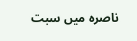ناصرہ میں سبت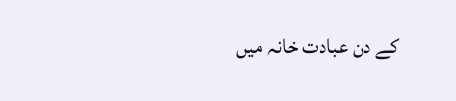کے دن عبادت خانہ میں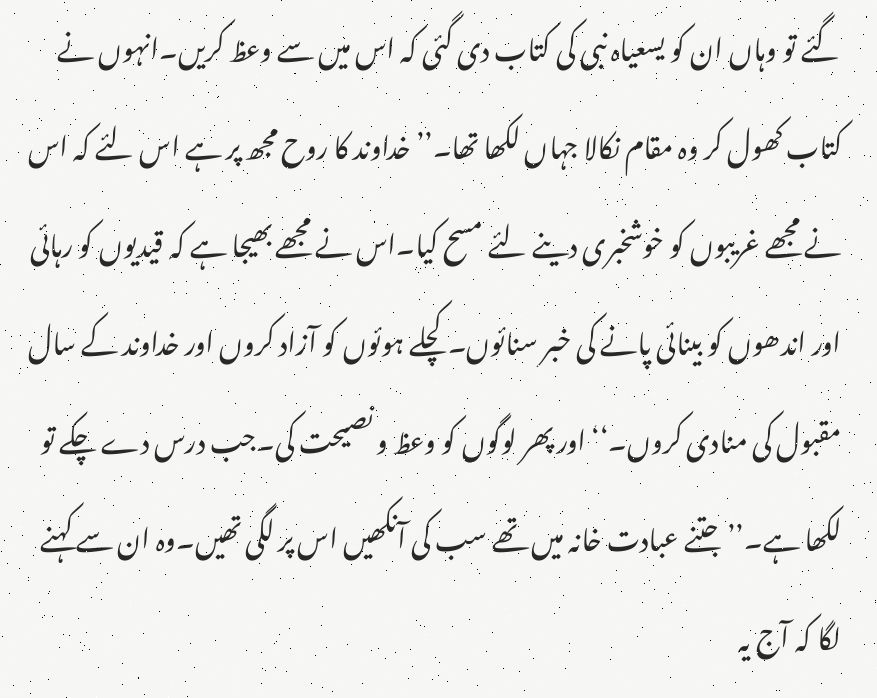گئے تو وہاں ان کو یسعیاہ نبی کی کتاب دی گئی کہ اس میں سے وعظ کریں۔انہوں نے کتاب کھول کر وہ مقام نکالا جہاں لکھا تھا۔’’ خداوند کا روح مجھ پر ہے اس لئے کہ اس نے مجھے غریبوں کو خوشخبری دینے لئے مسح کیا۔اس نے مجھے بھیجا ہے کہ قیدیوں کو رہائی اور اندھوں کو بینائی پانے کی خبر سنائوں۔کچلے ہوئوں کو آزاد کروں اور خداوند کے سال مقبول کی منادی کروں۔‘‘ اور پھر لوگوں کو وعظ و نصیحت کی۔جب درس دے چکے تو لکھا ہے۔’’ جتنے عبادت خانہ میں تھے سب کی آنکھیں اس پر لگی تھیں۔وہ ان سے کہنے لگا کہ آج یہ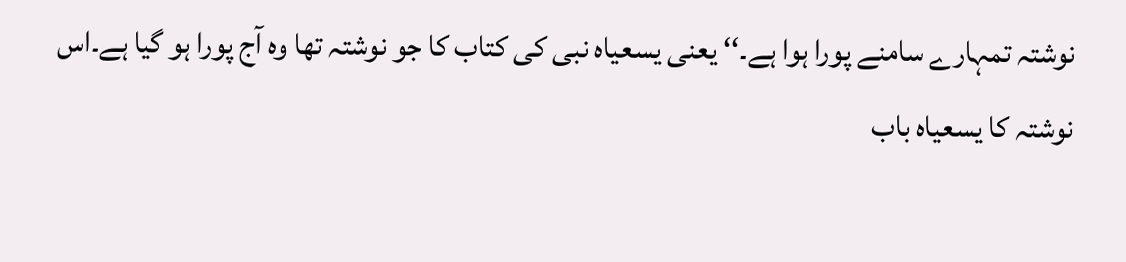نوشتہ تمہارے سامنے پورا ہوا ہے۔‘‘ یعنی یسعیاہ نبی کی کتاب کا جو نوشتہ تھا وہ آج پورا ہو گیا ہے۔اس نوشتہ کا یسعیاہ باب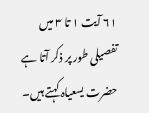۶۱ آیت ۱ تا ۳ میں تفصیلی طور پر ذکر آتا ہے حضرت یسعیاہ کہتے ہیں۔